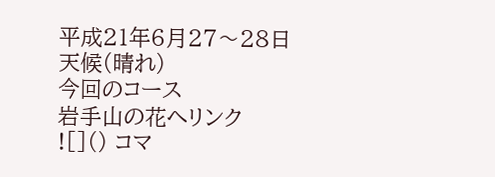平成21年6月27〜28日
天候(晴れ)
今回のコース
岩手山の花へリンク
![]() コマ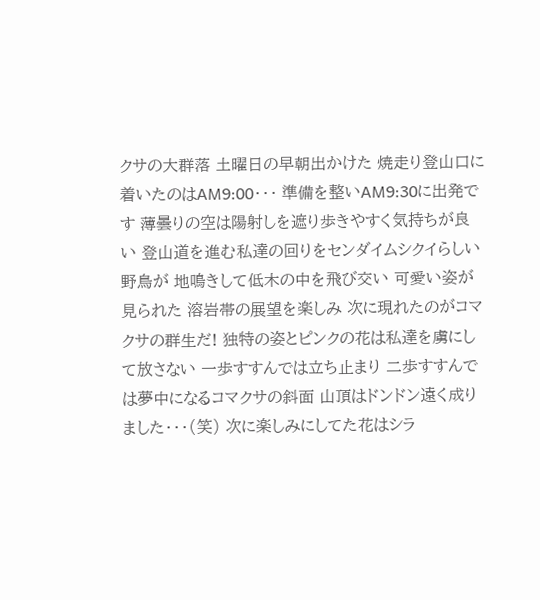クサの大群落 土曜日の早朝出かけた 焼走り登山口に着いたのはAM9:00・・・ 準備を整いAM9:30に出発です 薄曇りの空は陽射しを遮り歩きやすく気持ちが良い 登山道を進む私達の回りをセンダイムシクイらしい野鳥が 地鳴きして低木の中を飛び交い 可愛い姿が見られた 溶岩帯の展望を楽しみ 次に現れたのがコマクサの群生だ! 独特の姿とピンクの花は私達を虜にして放さない 一歩すすんでは立ち止まり 二歩すすんでは夢中になるコマクサの斜面 山頂はドンドン遠く成りました・・・(笑) 次に楽しみにしてた花はシラ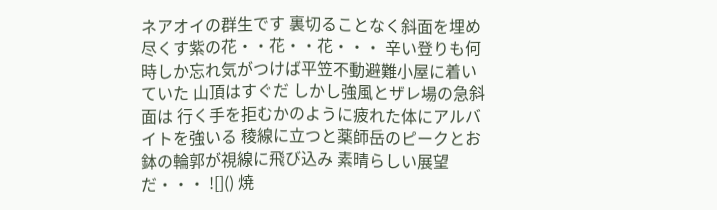ネアオイの群生です 裏切ることなく斜面を埋め尽くす紫の花・・花・・花・・・ 辛い登りも何時しか忘れ気がつけば平笠不動避難小屋に着いていた 山頂はすぐだ しかし強風とザレ場の急斜面は 行く手を拒むかのように疲れた体にアルバイトを強いる 稜線に立つと薬師岳のピークとお鉢の輪郭が視線に飛び込み 素晴らしい展望だ・・・ ![]() 焼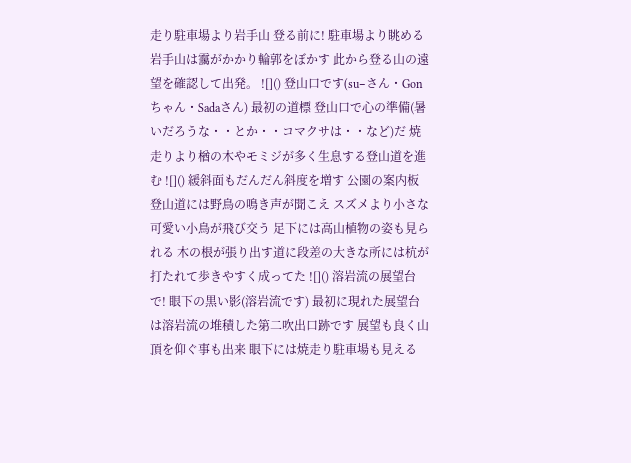走り駐車場より岩手山 登る前に! 駐車場より眺める岩手山は靄がかかり輪郭をぼかす 此から登る山の遠望を確認して出発。 ![]() 登山口です(su−さん・Gonちゃん・Sadaさん) 最初の道標 登山口で心の準備(暑いだろうな・・とか・・コマクサは・・など)だ 焼走りより楢の木やモミジが多く生息する登山道を進む ![]() 緩斜面もだんだん斜度を増す 公園の案内板 登山道には野鳥の鳴き声が聞こえ スズメより小さな可愛い小鳥が飛び交う 足下には高山植物の姿も見られる 木の根が張り出す道に段差の大きな所には杭が打たれて歩きやすく成ってた ![]() 溶岩流の展望台で! 眼下の黒い影(溶岩流です) 最初に現れた展望台は溶岩流の堆積した第二吹出口跡です 展望も良く山頂を仰ぐ事も出来 眼下には焼走り駐車場も見える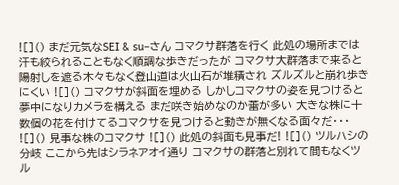![]() まだ元気なSEI & su−さん コマクサ群落を行く 此処の場所までは汗も絞られることもなく順調な歩きだったが コマクサ大群落まで来ると陽射しを遮る木々もなく登山道は火山石が堆積され ズルズルと崩れ歩きにくい ![]() コマクサが斜面を埋める しかしコマクサの姿を見つけると夢中になりカメラを構える まだ咲き始めなのか蕾が多い 大きな株に十数個の花を付けてるコマクサを見つけると動きが無くなる面々だ・・・ ![]() 見事な株のコマクサ ![]() 此処の斜面も見事だ! ![]() ツルハシの分岐 ここから先はシラネアオイ通り コマクサの群落と別れて間もなくツル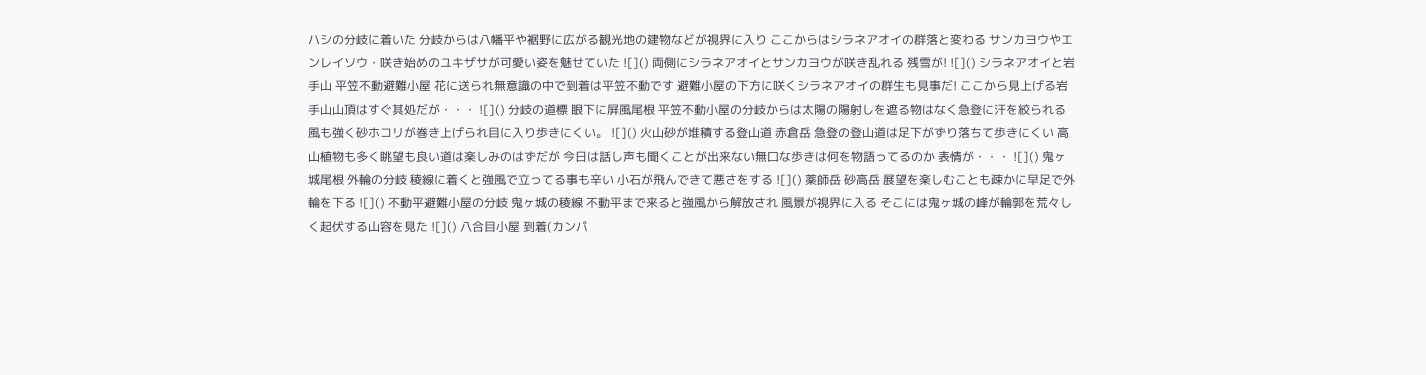ハシの分岐に着いた 分岐からは八幡平や裾野に広がる観光地の建物などが視界に入り ここからはシラネアオイの群落と変わる サンカヨウやエンレイソウ・咲き始めのユキザサが可愛い姿を魅せていた ![]() 両側にシラネアオイとサンカヨウが咲き乱れる 残雪が! ![]() シラネアオイと岩手山 平笠不動避難小屋 花に送られ無意識の中で到着は平笠不動です 避難小屋の下方に咲くシラネアオイの群生も見事だ! ここから見上げる岩手山山頂はすぐ其処だが・・・ ![]() 分岐の道標 眼下に屏風尾根 平笠不動小屋の分岐からは太陽の陽射しを遮る物はなく急登に汗を絞られる 風も強く砂ホコリが巻き上げられ目に入り歩きにくい。 ![]() 火山砂が堆積する登山道 赤倉岳 急登の登山道は足下がずり落ちて歩きにくい 高山植物も多く眺望も良い道は楽しみのはずだが 今日は話し声も聞くことが出来ない無口な歩きは何を物語ってるのか 表情が・・・ ![]() 鬼ヶ城尾根 外輪の分岐 稜線に着くと強風で立ってる事も辛い 小石が飛んできて悪さをする ![]() 薬師岳 砂高岳 展望を楽しむことも疎かに早足で外輪を下る ![]() 不動平避難小屋の分岐 鬼ヶ城の稜線 不動平まで来ると強風から解放され 風景が視界に入る そこには鬼ヶ城の峰が輪郭を荒々しく起伏する山容を見た ![]() 八合目小屋 到着(カンパ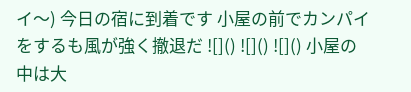イ〜) 今日の宿に到着です 小屋の前でカンパイをするも風が強く撤退だ ![]() ![]() ![]() 小屋の中は大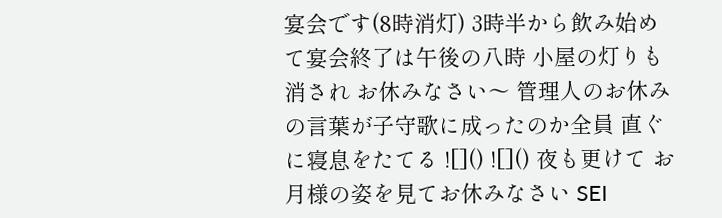宴会です(8時消灯) 3時半から飲み始めて宴会終了は午後の八時 小屋の灯りも消され お休みなさい〜 管理人のお休みの言葉が子守歌に成ったのか全員 直ぐに寝息をたてる ![]() ![]() 夜も更けて お月様の姿を見てお休みなさい SEI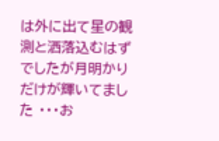は外に出て星の観測と洒落込むはずでしたが月明かりだけが輝いてました ・・・お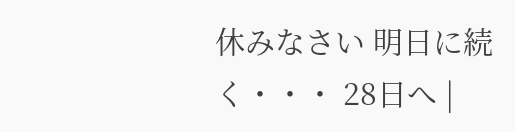休みなさい 明日に続く・・・ 28日へ |